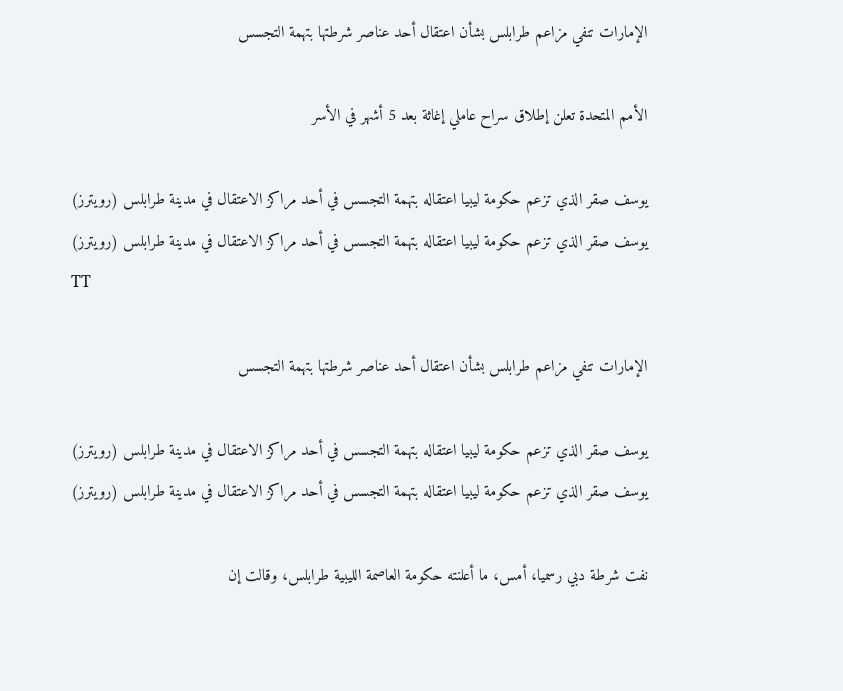الإمارات تنفي مزاعم طرابلس بشأن اعتقال أحد عناصر شرطتها بتهمة التجسس

الأمم المتحدة تعلن إطلاق سراح عاملي إغاثة بعد 5 أشهر في الأسر

يوسف صقر الذي تزعم حكومة ليبيا اعتقاله بتهمة التجسس في أحد مراكز الاعتقال في مدينة طرابلس (رويترز)
يوسف صقر الذي تزعم حكومة ليبيا اعتقاله بتهمة التجسس في أحد مراكز الاعتقال في مدينة طرابلس (رويترز)
TT

الإمارات تنفي مزاعم طرابلس بشأن اعتقال أحد عناصر شرطتها بتهمة التجسس

يوسف صقر الذي تزعم حكومة ليبيا اعتقاله بتهمة التجسس في أحد مراكز الاعتقال في مدينة طرابلس (رويترز)
يوسف صقر الذي تزعم حكومة ليبيا اعتقاله بتهمة التجسس في أحد مراكز الاعتقال في مدينة طرابلس (رويترز)

نفت شرطة دبي رسميا، أمس، ما أعلنته حكومة العاصمة الليبية طرابلس، وقالت إن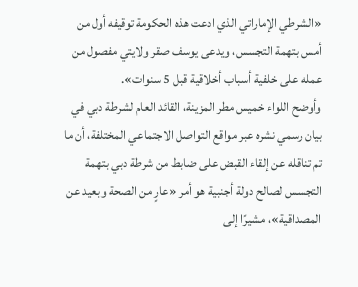«الشرطي الإماراتي الذي ادعت هذه الحكومة توقيفه أول من أمس بتهمة التجسس، ويدعى يوسف صقر ولايتي مفصول من عمله على خلفية أسباب أخلاقية قبل 5 سنوات».
وأوضح اللواء خميس مطر المزينة، القائد العام لشرطة دبي في بيان رسمي نشره عبر مواقع التواصل الاجتماعي المختلفة، أن ما تم تناقله عن إلقاء القبض على ضابط من شرطة دبي بتهمة التجسس لصالح دولة أجنبية هو أمر «عارٍ من الصحة وبعيد عن المصداقية»، مشيرًا إلى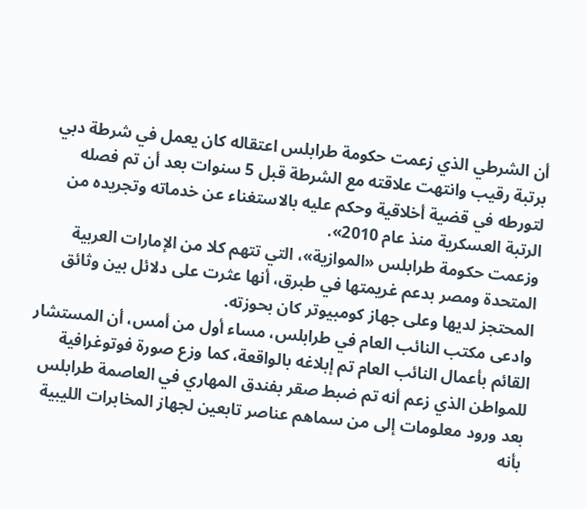أن الشرطي الذي زعمت حكومة طرابلس اعتقاله كان يعمل في شرطة دبي برتبة رقيب وانتهت علاقته مع الشرطة قبل 5 سنوات بعد أن تم فصله لتورطه في قضية أخلاقية وحكم عليه بالاستغناء عن خدماته وتجريده من الرتبة العسكرية منذ عام 2010».
وزعمت حكومة طرابلس «الموازية»، التي تتهم كلا من الإمارات العربية المتحدة ومصر بدعم غريمتها في طبرق، أنها عثرت على دلائل بين وثائق المحتجز لديها وعلى جهاز كومبيوتر كان بحوزته.
وادعى مكتب النائب العام في طرابلس، مساء أول من أمس، أن المستشار القائم بأعمال النائب العام تم إبلاغه بالواقعة، كما وزع صورة فوتوغرافية للمواطن الذي زعم أنه تم ضبط صقر بفندق المهاري في العاصمة طرابلس بعد ورود معلومات إلى من سماهم عناصر تابعين لجهاز المخابرات الليبية بأنه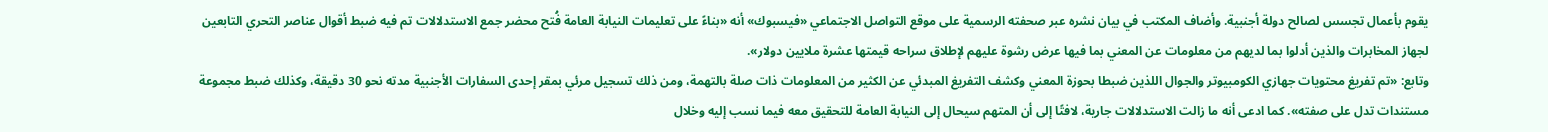يقوم بأعمال تجسس لصالح دولة أجنبية. وأضاف المكتب في بيان نشره عبر صحفته الرسمية على موقع التواصل الاجتماعي «فيسبوك» أنه «بناءً على تعليمات النيابة العامة فُتح محضر جمع الاستدلالات تم فيه ضبط أقوال عناصر التحري التابعين لجهاز المخابرات والذين أدلوا بما لديهم من معلومات عن المعني بما فيها عرض رشوة عليهم لإطلاق سراحه قيمتها عشرة ملايين دولار».
وتابع: «تم تفريغ محتويات جهازي الكومبيوتر والجوال اللذين ضبطا بحوزة المعني وكشف التفريغ المبدئي عن الكثير من المعلومات ذات صلة بالتهمة، ومن ذلك تسجيل مرئي بمقر إحدى السفارات الأجنبية مدته نحو 30 دقيقة، وكذلك ضبط مجموعة مستندات تدل على صفته». كما ادعى أنه ما زالت الاستدلالات جارية، لافتًا إلى أن المتهم سيحال إلى النيابة العامة للتحقيق معه فيما نسب إليه وخلال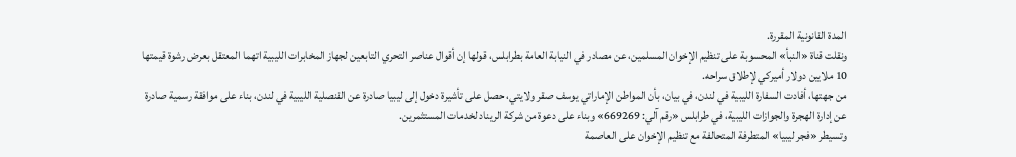المدة القانونية المقررة.
ونقلت قناة «النبأ» المحسوبة على تنظيم الإخوان المسلمين، عن مصادر في النيابة العامة بطرابلس، قولها إن أقوال عناصر التحري التابعين لجهاز المخابرات الليبية اتهما المعتقل بعرض رشوة قيمتها 10 ملايين دولار أميركي لإطلاق سراحه.
من جهتها، أفادت السفارة الليبية في لندن، في بيان، بأن المواطن الإماراتي يوسف صقر ولايتي، حصل على تأشيرة دخول إلى ليبيا صادرة عن القنصلية الليبية في لندن، بناء على موافقة رسمية صادرة عن إدارة الهجرة والجوازات الليبية، في طرابلس «رقم آلي: 669269» وبناء على دعوة من شركة الريناد لخدمات المستثمرين.
وتسيطر «فجر ليبيا» المتطرفة المتحالفة مع تنظيم الإخوان على العاصمة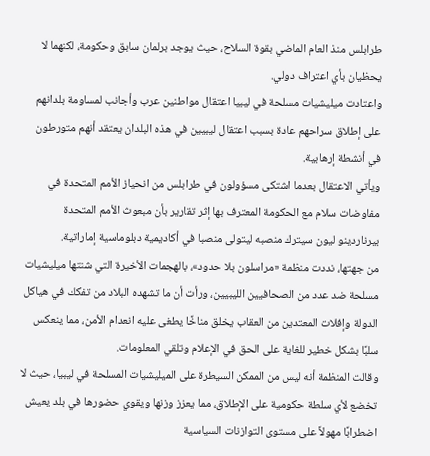طرابلس منذ العام الماضي بقوة السلاح، حيث يوجد برلمان سابق وحكومة، لكنهما لا يحظيان بأي اعتراف دولي.
واعتادت ميليشيات مسلحة في ليبيا اعتقال مواطنين عرب وأجانب لمساومة بلدانهم على إطلاق سراحهم عادة بسبب اعتقال ليبيين في هذه البلدان يعتقد أنهم متورطون في أنشطة إرهابية.
ويأتي الاعتقال بعدما اشتكى مسؤولون في طرابلس من انحياز الأمم المتحدة في مفاوضات سلام مع الحكومة المعترف بها إثر تقارير بأن مبعوث الأمم المتحدة بيرناردينو ليون سيترك منصبه ليتولى منصبا في أكاديمية دبلوماسية إماراتية.
من جهتها، نددت منظمة «مراسلون بلا حدود»، بالهجمات الأخيرة التي شنتها ميليشيات مسلحة ضد عدد من الصحافيين الليبيين، ورأت أن ما تشهده البلاد من تفكك في هياكل الدولة وإفلات المعتدين من العقاب يخلق مناخًا يطغى عليه انعدام الأمن، مما ينعكس سلبًا بشكل خطير للغاية على الحق في الإعلام وتلقي المعلومات.
وقالت المنظمة أنه ليس من الممكن السيطرة على الميليشيات المسلحة في ليبيا، حيث لا تخضع لأي سلطة حكومية على الإطلاق، مما يعزز وزنها ويقوي حضورها في بلد يعيش اضطرابًا مهولاً على مستوى التوازنات السياسية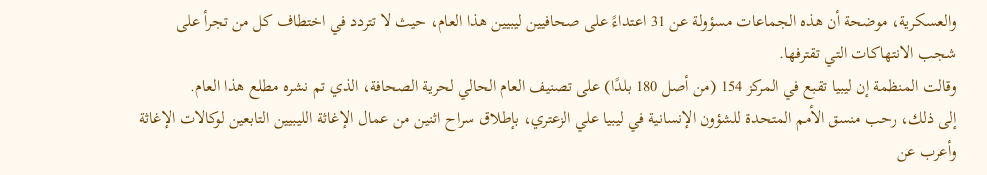والعسكرية، موضحة أن هذه الجماعات مسؤولة عن 31 اعتداءً على صحافيين ليبيين هذا العام، حيث لا تتردد في اختطاف كل من تجرأ على شجب الانتهاكات التي تقترفها.
وقالت المنظمة إن ليبيا تقبع في المركز 154 (من أصل 180 بلدًا) على تصنيف العام الحالي لحرية الصحافة، الذي تم نشره مطلع هذا العام.
إلى ذلك، رحب منسق الأمم المتحدة للشؤون الإنسانية في ليبيا علي الزعتري، بإطلاق سراح اثنين من عمال الإغاثة الليبيين التابعين لوكالات الإغاثة وأعرب عن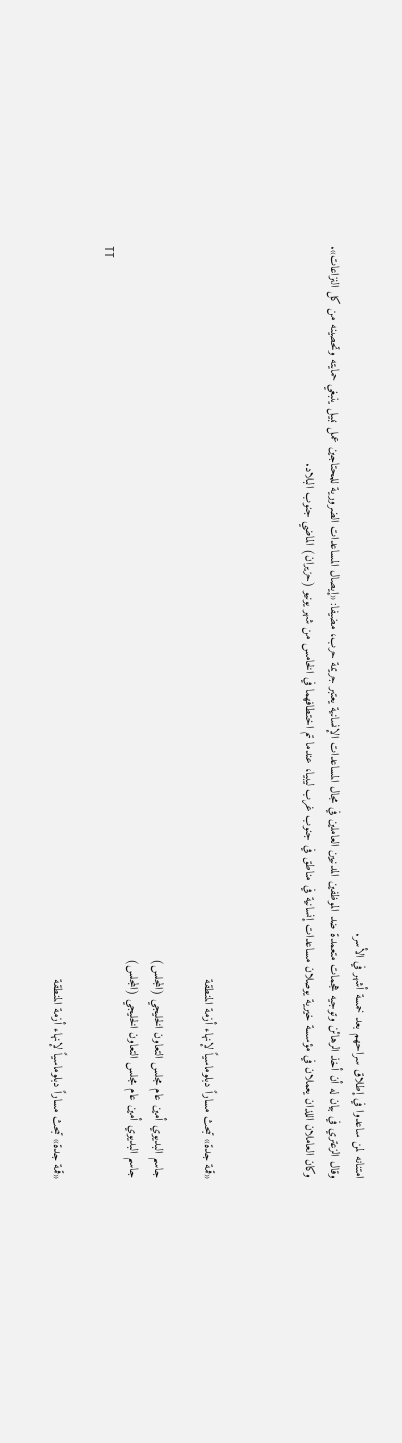امتنانه لمن ساعدوا في إطلاق سراحهم بعد خمسة أشهر في الأسر.
وقال الزعتري في بيان له أن أخذ الرهائن وتوجيه هجمات متعمدة ضد الموظفين المدنيين العاملين في مجال المساعدات الإنسانية يعتبر جريمة حرب، مضيفا: «إيصال المساعدات الضرورية للمحتاجين عمل نبيل ينبغي حمايته وتحصينه من كل النزاعات».
وكان العاملان اللذان يعملان في مؤسسة خيرية يوصلان مساعدات إنسانية في مناطق في جنوب غرب ليبيا، عندما تم اختطافهما في الخامس من شهر يونيو (حزيران) الماضي جنوب البلاد.



«قمة جدة» تبحث مساراً دبلوماسياً لإنهاء أزمة المنطقة

جاسم البديوي أمين عام مجلس التعاون الخليجي (المجلس)
جاسم البديوي أمين عام مجلس التعاون الخليجي (المجلس)
TT

«قمة جدة» تبحث مساراً دبلوماسياً لإنهاء أزمة المنطقة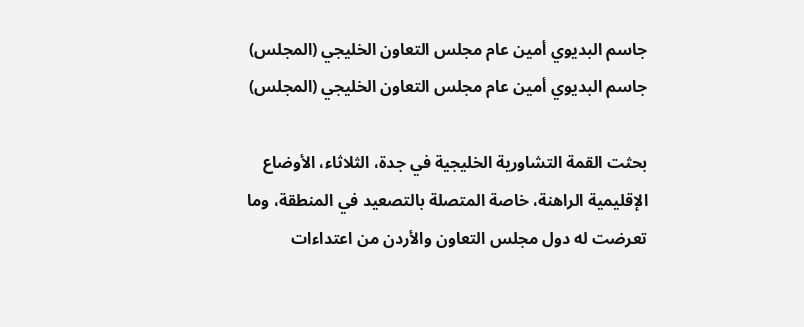جاسم البديوي أمين عام مجلس التعاون الخليجي (المجلس)
جاسم البديوي أمين عام مجلس التعاون الخليجي (المجلس)

بحثت القمة التشاورية الخليجية في جدة، الثلاثاء، الأوضاع الإقليمية الراهنة، خاصة المتصلة بالتصعيد في المنطقة، وما تعرضت له دول مجلس التعاون والأردن من اعتداءات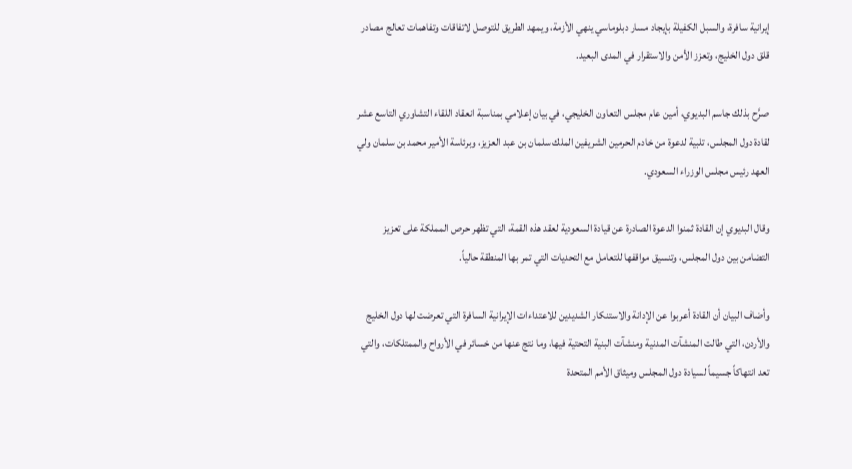إيرانية سافرة، والسبل الكفيلة بإيجاد مسار دبلوماسي ينهي الأزمة، ويمهد الطريق للتوصل لاتفاقات وتفاهمات تعالج مصادر قلق دول الخليج، وتعزز الأمن والاستقرار في المدى البعيد.

صرَّح بذلك جاسم البديوي، أمين عام مجلس التعاون الخليجي، في بيان إعلامي بمناسبة انعقاد اللقاء التشاوري التاسع عشر لقادة دول المجلس، تلبية لدعوة من خادم الحرمين الشريفين الملك سلمان بن عبد العزيز، وبرئاسة الأمير محمد بن سلمان ولي العهد رئيس مجلس الوزراء السعودي.

وقال البديوي إن القادة ثمنوا الدعوة الصادرة عن قيادة السعودية لعقد هذه القمة، التي تظهر حرص المملكة على تعزيز التضامن بين دول المجلس، وتنسيق مواقفها للتعامل مع التحديات التي تمر بها المنطقة حالياً.

وأضاف البيان أن القادة أعربوا عن الإدانة والاستنكار الشديدين للاعتداءات الإيرانية السافرة التي تعرضت لها دول الخليج والأردن، التي طالت المنشآت المدنية ومنشآت البنية التحتية فيها، وما نتج عنها من خسائر في الأرواح والممتلكات، والتي تعد انتهاكاً جسيماً لسيادة دول المجلس وميثاق الأمم المتحدة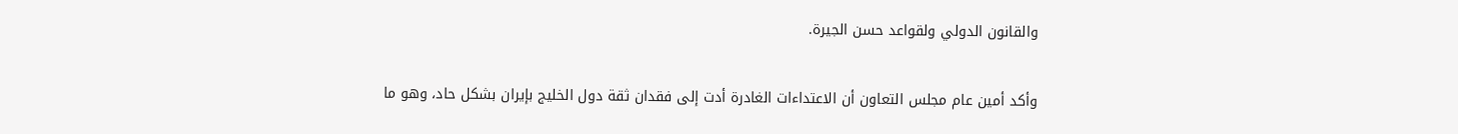والقانون الدولي ولقواعد حسن الجيرة.

وأكد أمين عام مجلس التعاون أن الاعتداءات الغادرة أدت إلى فقدان ثقة دول الخليج بإيران بشكل حاد، وهو ما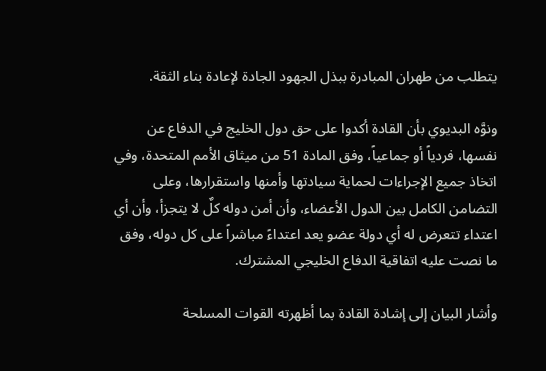يتطلب من طهران المبادرة ببذل الجهود الجادة لإعادة بناء الثقة.

ونوَّه البديوي بأن القادة أكدوا على حق دول الخليج في الدفاع عن نفسها، فردياً أو جماعياً، وفق المادة 51 من ميثاق الأمم المتحدة، وفي اتخاذ جميع الإجراءات لحماية سيادتها وأمنها واستقرارها، وعلى التضامن الكامل بين الدول الأعضاء، وأن أمن دوله كلٌ لا يتجزأ، وأن أي اعتداء تتعرض له أي دولة عضو يعد اعتداءً مباشراً على كل دوله، وفق ما نصت عليه اتفاقية الدفاع الخليجي المشترك.

وأشار البيان إلى إشادة القادة بما أظهرته القوات المسلحة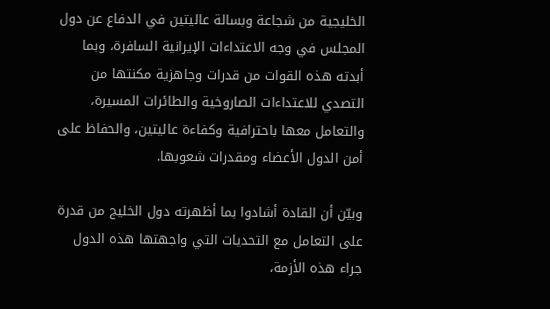الخليجية من شجاعة وبسالة عاليتين في الدفاع عن دول المجلس في وجه الاعتداءات الإيرانية السافرة، وبما أبدته هذه القوات من قدرات وجاهزية مكنتها من التصدي للاعتداءات الصاروخية والطائرات المسيرة، والتعامل معها باحترافية وكفاءة عاليتين، والحفاظ على أمن الدول الأعضاء ومقدرات شعوبها.

وبيّن أن القادة أشادوا بما أظهرته دول الخليج من قدرة على التعامل مع التحديات التي واجهتها هذه الدول جراء هذه الأزمة،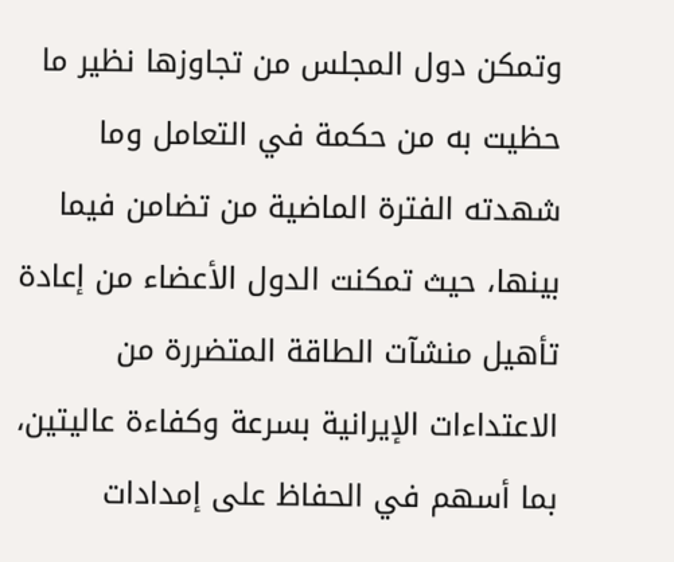وتمكن دول المجلس من تجاوزها نظير ما حظيت به من حكمة في التعامل وما شهدته الفترة الماضية من تضامن فيما بينها، حيث تمكنت الدول الأعضاء من إعادة تأهيل منشآت الطاقة المتضررة من الاعتداءات الإيرانية بسرعة وكفاءة عاليتين، بما أسهم في الحفاظ على إمدادات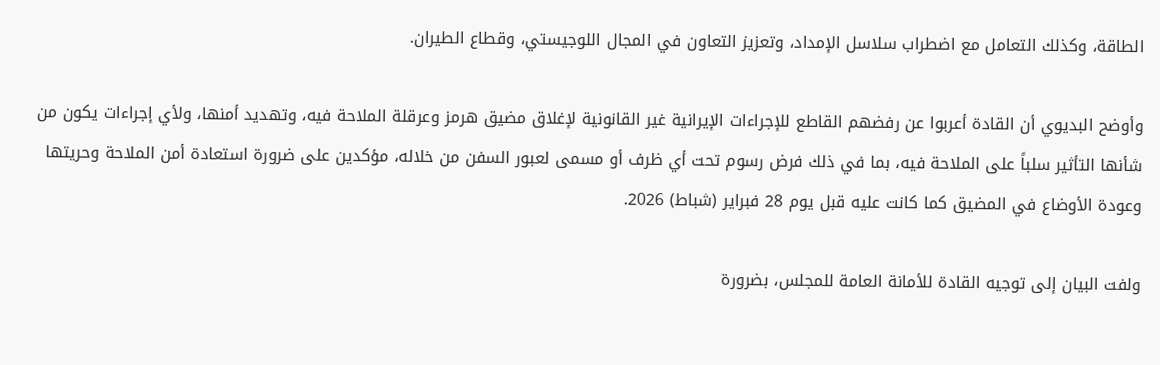الطاقة، وكذلك التعامل مع اضطراب سلاسل الإمداد، وتعزيز التعاون في المجال اللوجيستي، وقطاع الطيران.

وأوضح البديوي أن القادة أعربوا عن رفضهم القاطع للإجراءات الإيرانية غير القانونية لإغلاق مضيق هرمز وعرقلة الملاحة فيه، وتهديد أمنها، ولأي إجراءات يكون من شأنها التأثير سلباً على الملاحة فيه، بما في ذلك فرض رسوم تحت أي ظرف أو مسمى لعبور السفن من خلاله، مؤكدين على ضرورة استعادة أمن الملاحة وحريتها وعودة الأوضاع في المضيق كما كانت عليه قبل يوم 28 فبراير (شباط) 2026.

ولفت البيان إلى توجيه القادة للأمانة العامة للمجلس، بضرورة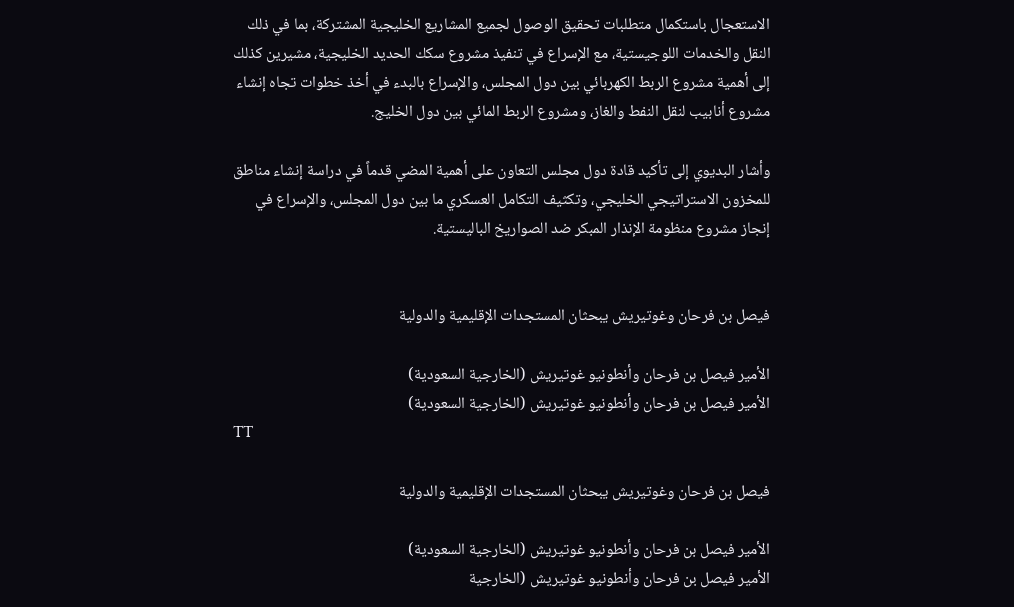الاستعجال باستكمال متطلبات تحقيق الوصول لجميع المشاريع الخليجية المشتركة، بما في ذلك النقل والخدمات اللوجيستية، مع الإسراع في تنفيذ مشروع سكك الحديد الخليجية، مشيرين كذلك إلى أهمية مشروع الربط الكهربائي بين دول المجلس، والإسراع بالبدء في أخذ خطوات تجاه إنشاء مشروع أنابيب لنقل النفط والغاز، ومشروع الربط المائي بين دول الخليج.

وأشار البديوي إلى تأكيد قادة دول مجلس التعاون على أهمية المضي قدماً في دراسة إنشاء مناطق للمخزون الاستراتيجي الخليجي، وتكثيف التكامل العسكري ما بين دول المجلس، والإسراع في إنجاز مشروع منظومة الإنذار المبكر ضد الصواريخ الباليستية.


فيصل بن فرحان وغوتيريش يبحثان المستجدات الإقليمية والدولية

الأمير فيصل بن فرحان وأنطونيو غوتيريش (الخارجية السعودية)
الأمير فيصل بن فرحان وأنطونيو غوتيريش (الخارجية السعودية)
TT

فيصل بن فرحان وغوتيريش يبحثان المستجدات الإقليمية والدولية

الأمير فيصل بن فرحان وأنطونيو غوتيريش (الخارجية السعودية)
الأمير فيصل بن فرحان وأنطونيو غوتيريش (الخارجية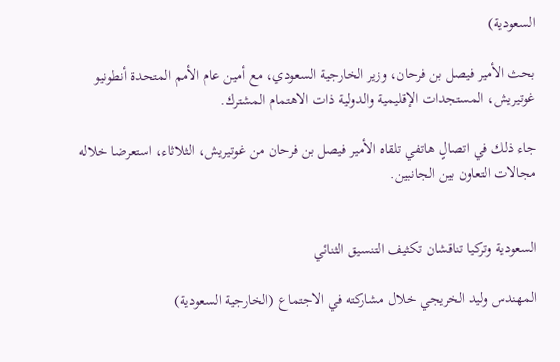السعودية)

بحث الأمير فيصل بن فرحان، وزير الخارجية السعودي، مع أمين عام الأمم المتحدة أنطونيو غوتيريش، المستجدات الإقليمية والدولية ذات الاهتمام المشترك.

جاء ذلك في اتصالٍ هاتفي تلقاه الأمير فيصل بن فرحان من غوتيريش، الثلاثاء، استعرضا خلاله مجالات التعاون بين الجانبين.


السعودية وتركيا تناقشان تكثيف التنسيق الثنائي

المهندس وليد الخريجي خلال مشاركته في الاجتماع (الخارجية السعودية)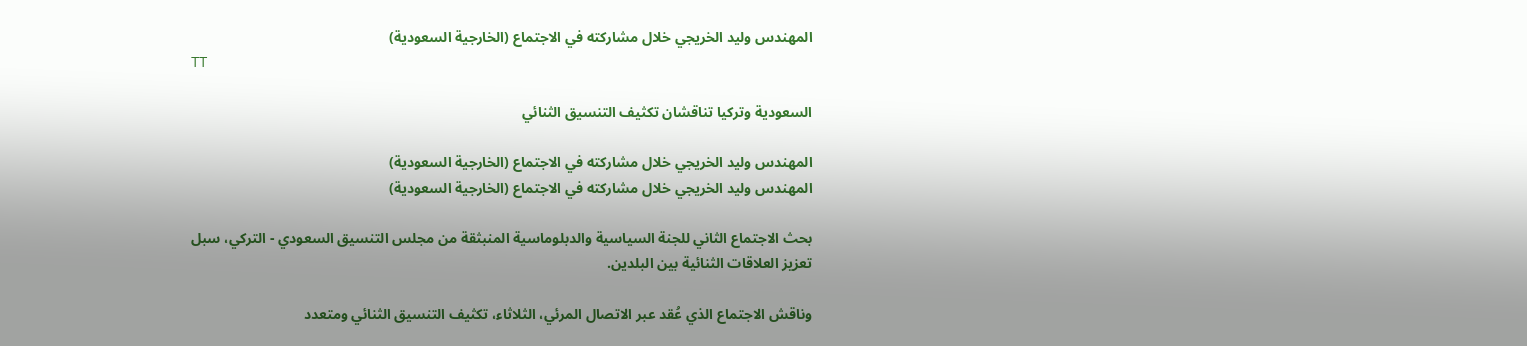المهندس وليد الخريجي خلال مشاركته في الاجتماع (الخارجية السعودية)
TT

السعودية وتركيا تناقشان تكثيف التنسيق الثنائي

المهندس وليد الخريجي خلال مشاركته في الاجتماع (الخارجية السعودية)
المهندس وليد الخريجي خلال مشاركته في الاجتماع (الخارجية السعودية)

بحث الاجتماع الثاني للجنة السياسية والدبلوماسية المنبثقة من مجلس التنسيق السعودي - التركي، سبل تعزيز العلاقات الثنائية بين البلدين.

وناقش الاجتماع الذي عُقد عبر الاتصال المرئي، الثلاثاء، تكثيف التنسيق الثنائي ومتعدد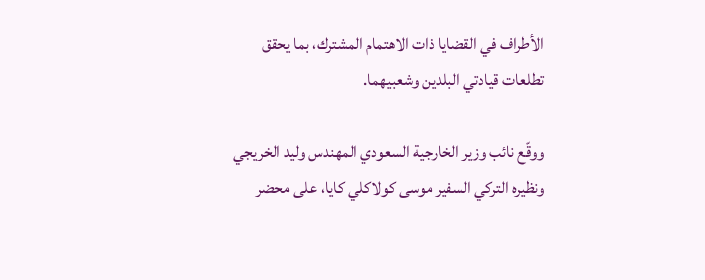الأطراف في القضايا ذات الاهتمام المشترك، بما يحقق تطلعات قيادتي البلدين وشعبيهما.

ووقّع نائب وزير الخارجية السعودي المهندس وليد الخريجي ونظيره التركي السفير موسى كولاكلي كايا، على محضر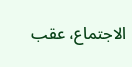الاجتماع، عقب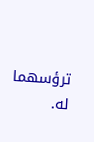ترؤسهما له.